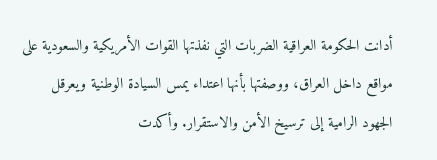أدانت الحكومة العراقية الضربات التي نفذتها القوات الأمريكية والسعودية على مواقع داخل العراق، ووصفتها بأنها اعتداء يمس السيادة الوطنية ويعرقل الجهود الرامية إلى ترسيخ الأمن والاستقرار. وأكدت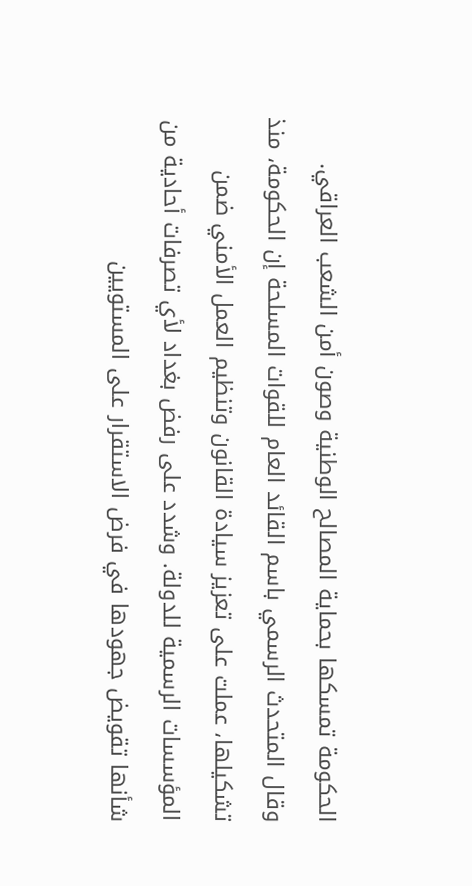الحكومة تمسكها بحماية المصالح الوطنية وصون أمن الشعب العراقي.
وقال المتحدث الرسمي باسم القائد العام للقوات المسلحة إن الحكومة، منذ تشكيلها، عملت على تعزيز سيادة القانون وتنظيم العمل الأمني ضمن المؤسسات الرسمية للدولة. وشدد على رفض بغداد لأي تصرفات أحادية من شأنها تقويض جهودها في فرض الاستقرار على المستويين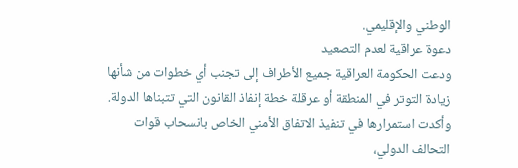الوطني والإقليمي.
دعوة عراقية لعدم التصعيد
ودعت الحكومة العراقية جميع الأطراف إلى تجنب أي خطوات من شأنها زيادة التوتر في المنطقة أو عرقلة خطة إنفاذ القانون التي تتبناها الدولة. وأكدت استمرارها في تنفيذ الاتفاق الأمني الخاص بانسحاب قوات التحالف الدولي،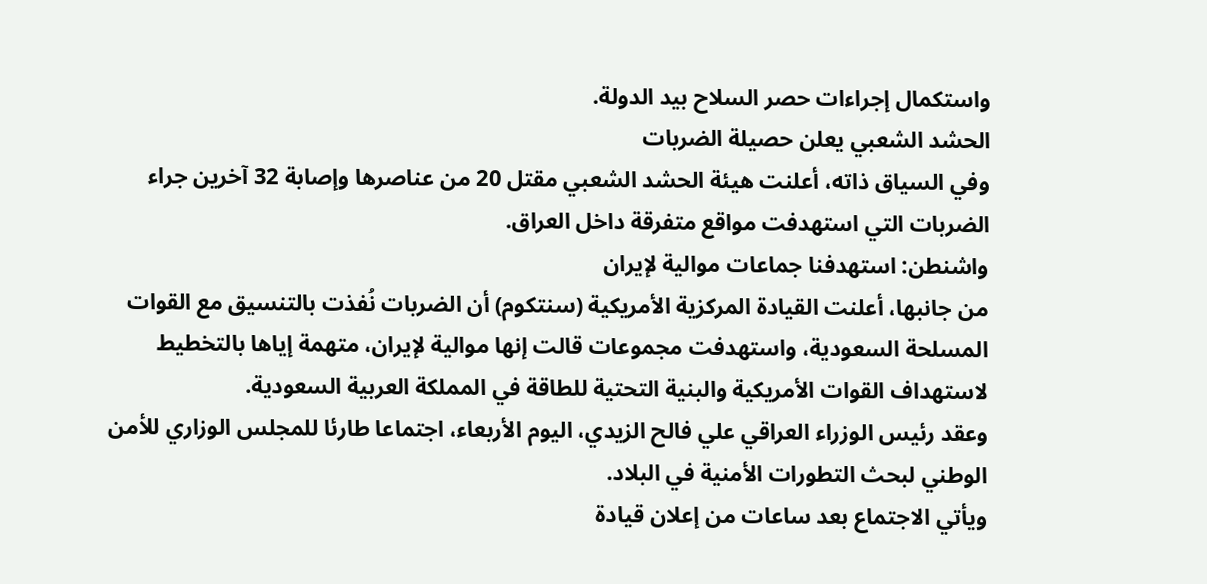واستكمال إجراءات حصر السلاح بيد الدولة.
الحشد الشعبي يعلن حصيلة الضربات
وفي السياق ذاته، أعلنت هيئة الحشد الشعبي مقتل 20 من عناصرها وإصابة 32 آخرين جراء الضربات التي استهدفت مواقع متفرقة داخل العراق.
واشنطن: استهدفنا جماعات موالية لإيران
من جانبها، أعلنت القيادة المركزية الأمريكية (سنتكوم) أن الضربات نُفذت بالتنسيق مع القوات المسلحة السعودية، واستهدفت مجموعات قالت إنها موالية لإيران، متهمة إياها بالتخطيط لاستهداف القوات الأمريكية والبنية التحتية للطاقة في المملكة العربية السعودية.
وعقد رئيس الوزراء العراقي علي فالح الزيدي، اليوم الأربعاء، اجتماعا طارئا للمجلس الوزاري للأمن الوطني لبحث التطورات الأمنية في البلاد.
ويأتي الاجتماع بعد ساعات من إعلان قيادة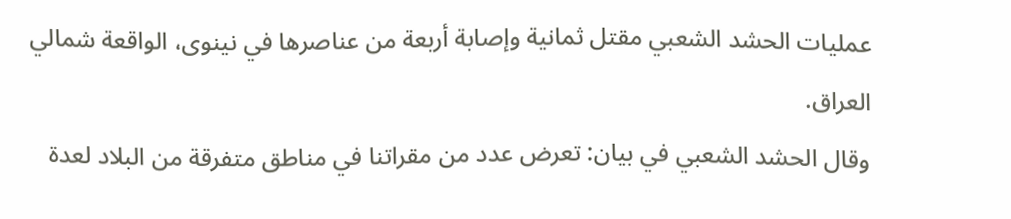عمليات الحشد الشعبي مقتل ثمانية وإصابة أربعة من عناصرها في نينوى، الواقعة شمالي العراق.
وقال الحشد الشعبي في بيان: تعرض عدد من مقراتنا في مناطق متفرقة من البلاد لعدة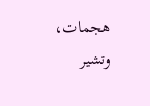هجمات، وتشير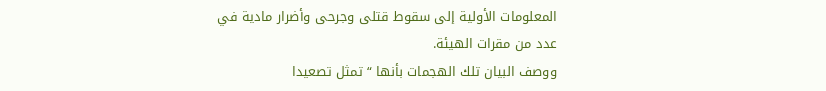المعلومات الأولية إلى سقوط قتلى وجرحى وأضرار مادية في عدد من مقرات الهيئة.
ووصف البيان تلك الهجمات بأنها “تمثل تصعيدا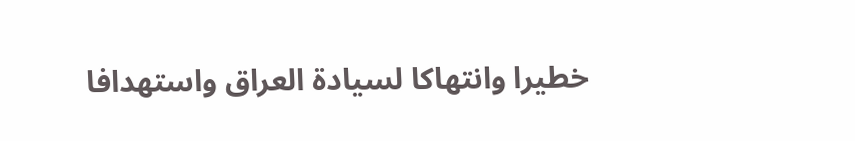خطيرا وانتهاكا لسيادة العراق واستهدافا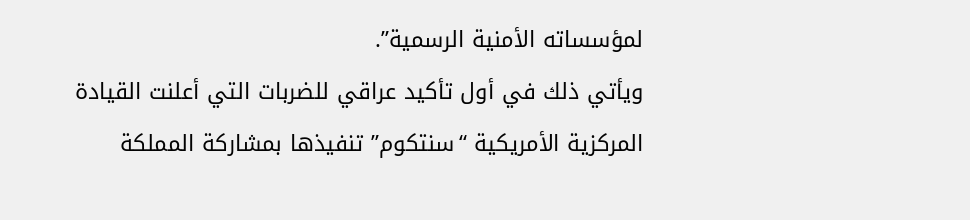لمؤسساته الأمنية الرسمية”.
ويأتي ذلك في أول تأكيد عراقي للضربات التي أعلنت القيادة المركزية الأمريكية “سنتكوم” تنفيذها بمشاركة المملكة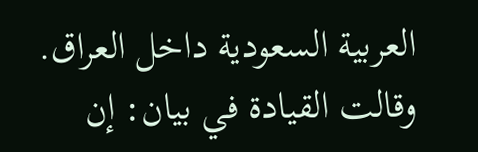العربية السعودية داخل العراق.
وقالت القيادة في بيان: إن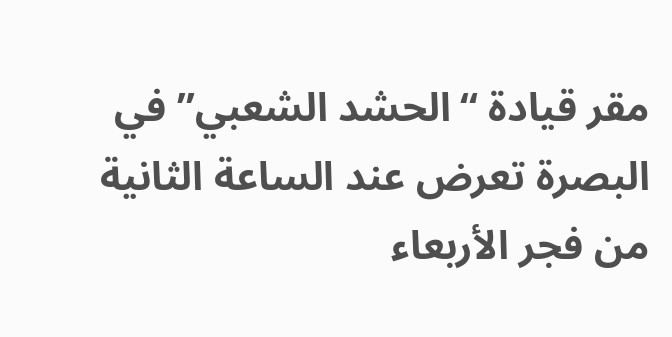مقر قيادة “الحشد الشعبي” في البصرة تعرض عند الساعة الثانية من فجر الأربعاء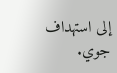إلى استهداف جوي.